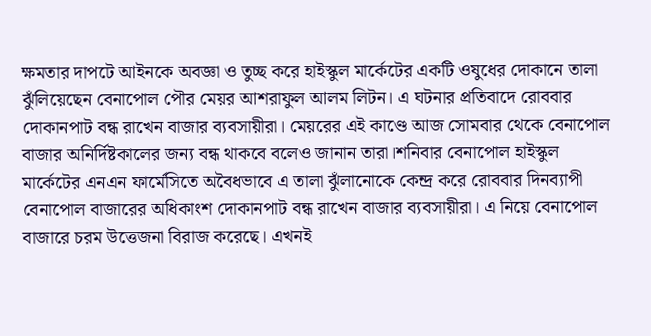ক্ষমতার দাপটে আইনকে অবজ্ঞা ও তুচ্ছ করে হাইস্কুল মার্কেটের একটি ওষুধের দোকানে তালা ঝুঁলিয়েছেন বেনাপোল পৌর মেয়র আশরাফুল আলম লিটন। এ ঘটনার প্রতিবাদে রোববার দোকানপাট বন্ধ রাখেন বাজার ব্যবসায়ীরা। মেয়রের এই কাণ্ডে আজ সোমবার থেকে বেনাপোল বাজার অনির্দিষ্টকালের জন্য বন্ধ থাকবে বলেও জানান তারা।শনিবার বেনাপোল হাইস্কুল মার্কেটের এনএন ফার্মেসিতে অবৈধভাবে এ তালা ঝুঁলানোকে কেন্দ্র করে রোববার দিনব্যাপী বেনাপোল বাজারের অধিকাংশ দোকানপাট বন্ধ রাখেন বাজার ব্যবসায়ীরা। এ নিয়ে বেনাপোল বাজারে চরম উত্তেজনা বিরাজ করেছে। এখনই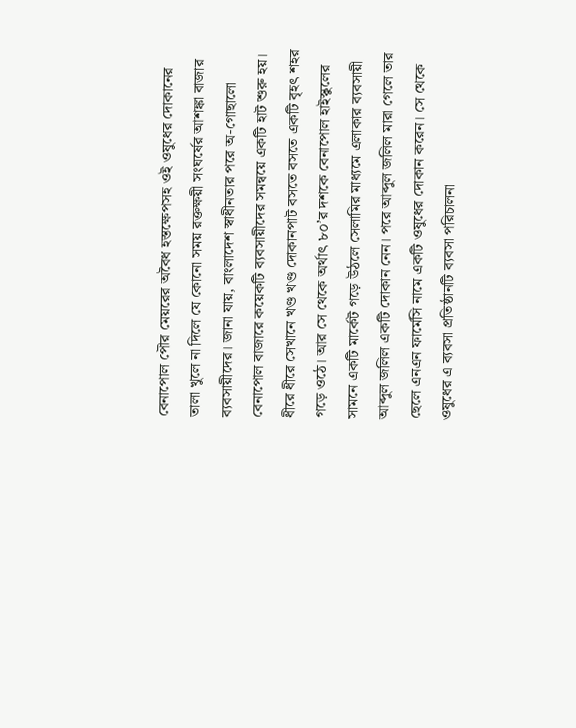বেনাপোল পৌর মেয়রের অবৈধ হস্তক্ষেপসহ ওই ওষুধের দোকানের তালা খুলে না দিলে যে কোনো সময় রক্তক্ষয়ী সংঘর্ষের আশঙ্কা বাজার ব্যবসায়ীদের। জানা যায়, বাংলাদেশ স্বাধীনতার পরে অ-গোছালো বেনাপোল বাজারে কয়েকটি ব্যবসায়ীদের সমন্বয়ে একটি হাট শুরু হয়। ধীরে ধীরে সেখানে খণ্ড খণ্ড দোকানপাট বসতে বসতে একটি বৃহৎ শহর গড়ে ওঠে। আর সে থেকে অর্থাৎ ৮০’র দশকে বেনাপোল হাইস্কুলের সামনে একটি মার্কেট গড়ে উঠলে সেলামির মাধ্যমে এলাকার ব্যবসায়ী আব্দুল জলিল একটি দোকান নেন। পরে আব্দুল জলিল মারা গেলে তার ছেলে এনএন ফার্মেসি নামে একটি ওষুধের দোকান করেন। সে থেকে ওষুধের এ ব্যবসা প্রতিষ্ঠানটি ব্যবসা পরিচালনা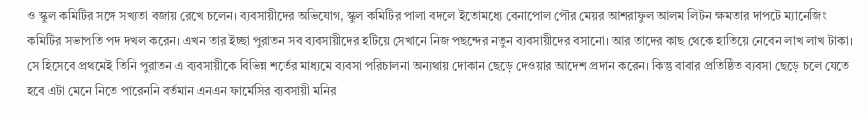ও স্কুল কমিটির সঙ্গে সখ্যতা বজায় রেখে চলেন। ব্যবসায়ীদের অভিযোগ, স্কুল কমিটির পালা বদলে ইতোমধ্যে বেনাপোল পৌর মেয়র আশরাফুল আলম লিটন ক্ষমতার দাপটে ম্যানেজিং কমিটির সভাপতি পদ দখল করেন। এখন তার ইচ্ছা পুরাতন সব ব্যবসায়ীদের হটিয়ে সেখানে নিজ পছন্দের নতুন ব্যবসায়ীদের বসানো। আর তাদের কাছ থেকে হাতিয়ে নেবেন লাখ লাখ টাকা। সে হিসেবে প্রথমেই তিনি পুরাতন এ ব্যবসায়ীকে বিভিন্ন শর্তের মাধ্যমে ব্যবসা পরিচালনা অন্যথায় দোকান ছেড়ে দেওয়ার আদেশ প্রদান করেন। কিন্তু বাবার প্রতিষ্ঠিত ব্যবসা ছেড়ে চলে যেতে হবে এটা মেনে নিতে পারেননি বর্তমান এনএন ফার্মেসির ব্যবসায়ী মনির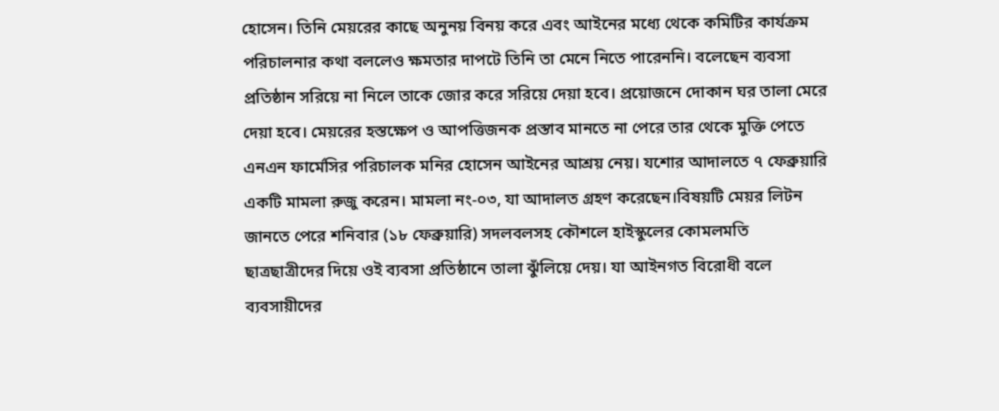হোসেন। তিনি মেয়রের কাছে অনুনয় বিনয় করে এবং আইনের মধ্যে থেকে কমিটির কার্যক্রম পরিচালনার কথা বললেও ক্ষমতার দাপটে তিনি তা মেনে নিতে পারেননি। বলেছেন ব্যবসা প্রতিষ্ঠান সরিয়ে না নিলে তাকে জোর করে সরিয়ে দেয়া হবে। প্রয়োজনে দোকান ঘর তালা মেরে দেয়া হবে। মেয়রের হস্তক্ষেপ ও আপত্তিজনক প্রস্তাব মানতে না পেরে তার থেকে মুক্তি পেতে এনএন ফার্মেসির পরিচালক মনির হোসেন আইনের আশ্রয় নেয়। যশোর আদালতে ৭ ফেব্রুয়ারি একটি মামলা রুজু করেন। মামলা নং-০৩, যা আদালত গ্রহণ করেছেন।বিষয়টি মেয়র লিটন জানতে পেরে শনিবার (১৮ ফেব্রুয়ারি) সদলবলসহ কৌশলে হাইস্কুলের কোমলমতি ছাত্রছাত্রীদের দিয়ে ওই ব্যবসা প্রতিষ্ঠানে তালা ঝুঁলিয়ে দেয়। যা আইনগত বিরোধী বলে ব্যবসায়ীদের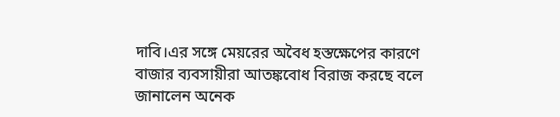দাবি।এর সঙ্গে মেয়রের অবৈধ হস্তক্ষেপের কারণে বাজার ব্যবসায়ীরা আতঙ্কবোধ বিরাজ করছে বলে জানালেন অনেক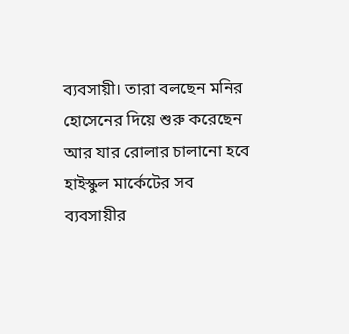ব্যবসায়ী। তারা বলছেন মনির হোসেনের দিয়ে শুরু করেছেন আর যার রোলার চালানো হবে হাইস্কুল মার্কেটের সব ব্যবসায়ীর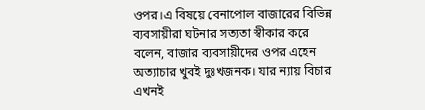ওপর।এ বিষয়ে বেনাপোল বাজারের বিভিন্ন ব্যবসায়ীরা ঘটনার সত্যতা স্বীকার করে বলেন, বাজার ব্যবসায়ীদের ওপর এহেন অত্যাচার খুবই দুঃখজনক। যার ন্যায় বিচার এখনই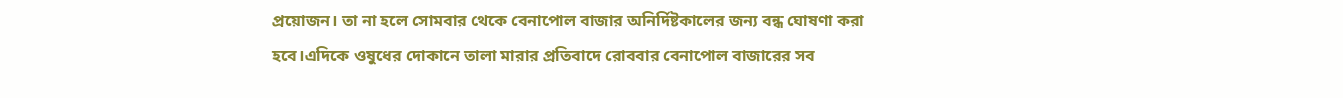প্রয়োজন। তা না হলে সোমবার থেকে বেনাপোল বাজার অনির্দিষ্টকালের জন্য বন্ধ ঘোষণা করা হবে।এদিকে ওষুধের দোকানে তালা মারার প্রতিবাদে রোববার বেনাপোল বাজারের সব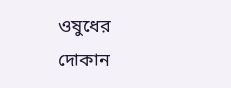ওষুধের দোকান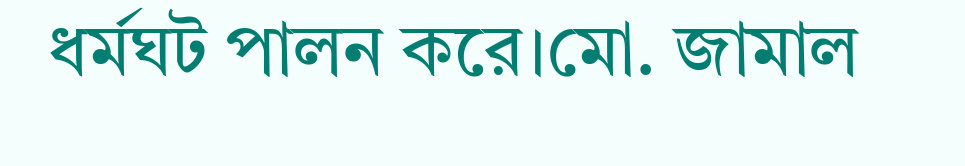ধর্মঘট পালন করে।মো. জামাল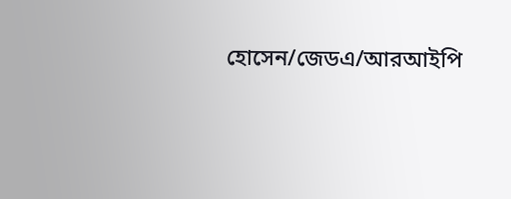হোসেন/জেডএ/আরআইপি